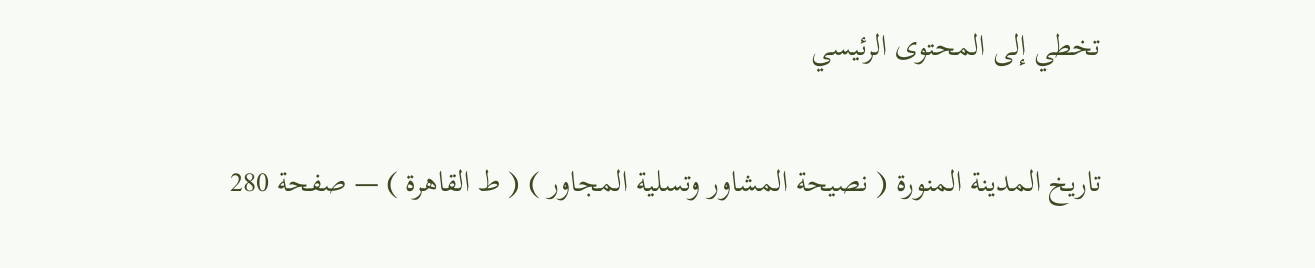تخطي إلى المحتوى الرئيسي

تاريخ المدينة المنورة ( نصيحة المشاور وتسلية المجاور ) ( ط القاهرة ) — صفحة 280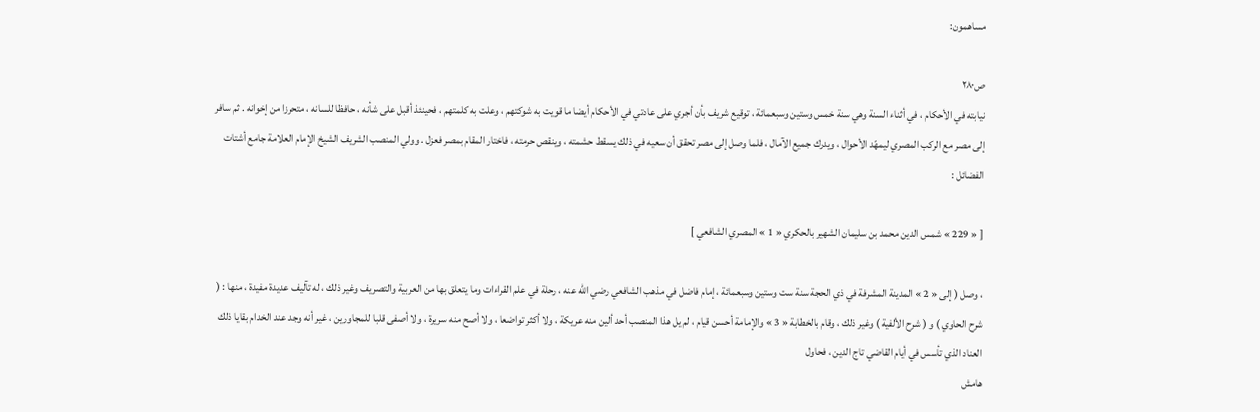مساهمون:

ص٢٨٠
نيابته في الأحكام ، في أثناء السنة وهي سنة خمس وستين وسبعمائة ، توقيع شريف بأن أجري على عادتي في الأحكام أيضا ما قويت به شوكتهم ، وعلت به كلمتهم ، فحينئذ أقبل على شأنه ، حافظا للسانه ، متحرزا من إخوانه . ثم سافر إلى مصر مع الركب المصري ليمهّد الأحوال ، ويدرك جميع الآمال ، فلما وصل إلى مصر تحقق أن سعيه في ذلك يسقط حشمته ، وينقص حرمته ، فاختار المقام بمصر فعزل . وولي المنصب الشريف الشيخ الإمام العلامة جامع أشتات الفضائل :

[ « 229 » شمس الدين محمد بن سليمان الشهير بالحكري « 1 » المصري الشافعي ]

، وصل ( إلى « 2 » المدينة المشرفة في ذي الحجة سنة ست وستين وسبعمائة ، إمام فاضل في مذهب الشافعي رضي اللّه عنه ، رحلة في علم القراءات وما يتعلق بها من العربية والتصريف وغير ذلك ، له تآليف عديدة مفيدة ، منها : ( شرح الحاوي ) و ( شرح الألفية ) وغير ذلك ، وقام بالخطابة « 3 » والإمامة أحسن قيام ، لم يل هذا المنصب أحد ألين منه عريكة ، ولا أكثر تواضعا ، ولا أصح منه سريرة ، ولا أصفى قلبا للمجاورين ، غير أنه وجد عند الخدام بقايا ذلك العناد الذي تأسس في أيام القاضي تاج الدين ، فحاول
هامش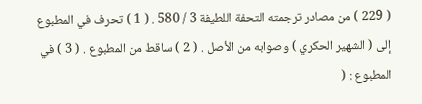( 229 ) من مصادر ترجمته التحفة اللطيفة 3 / 580 . ( 1 ) تحرف في المطبوع إلى ( الشهير الحكري ) وصوابه من الأصل . ( 2 ) ساقط من المطبوع . ( 3 ) في المطبوع : (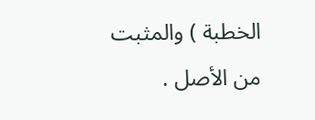الخطبة ) والمثبت من الأصل .